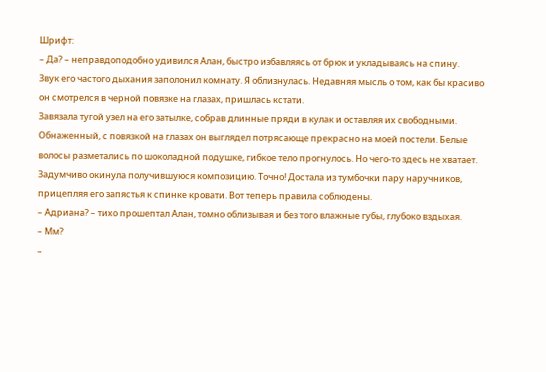Шрифт:
– Да? – неправдоподобно удивился Алан, быстро избавляясь от брюк и укладываясь на спину.
Звук его частого дыхания заполонил комнату. Я облизнулась. Недавняя мысль о том, как бы красиво он смотрелся в черной повязке на глазах, пришлась кстати.
Завязала тугой узел на его затылке, собрав длинные пряди в кулак и оставляя их свободными. Обнаженный, с повязкой на глазах он выглядел потрясающе прекрасно на моей постели. Белые волосы разметались по шоколадной подушке, гибкое тело прогнулось. Но чего-то здесь не хватает.
Задумчиво окинула получившуюся композицию. Точно! Достала из тумбочки пару наручников, прицепляя его запястья к спинке кровати. Вот теперь правила соблюдены.
– Адриана? – тихо прошептал Алан, томно облизывая и без того влажные губы, глубоко вздыхая.
– Мм?
–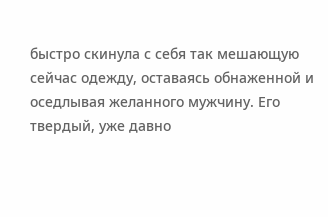быстро скинула с себя так мешающую сейчас одежду, оставаясь обнаженной и оседлывая желанного мужчину. Его твердый, уже давно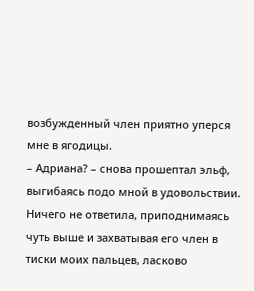возбужденный член приятно уперся мне в ягодицы.
– Адриана? – снова прошептал эльф, выгибаясь подо мной в удовольствии.
Ничего не ответила, приподнимаясь чуть выше и захватывая его член в тиски моих пальцев, ласково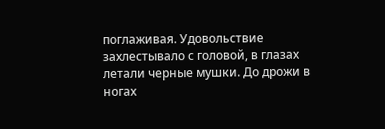поглаживая. Удовольствие захлестывало с головой, в глазах летали черные мушки. До дрожи в ногах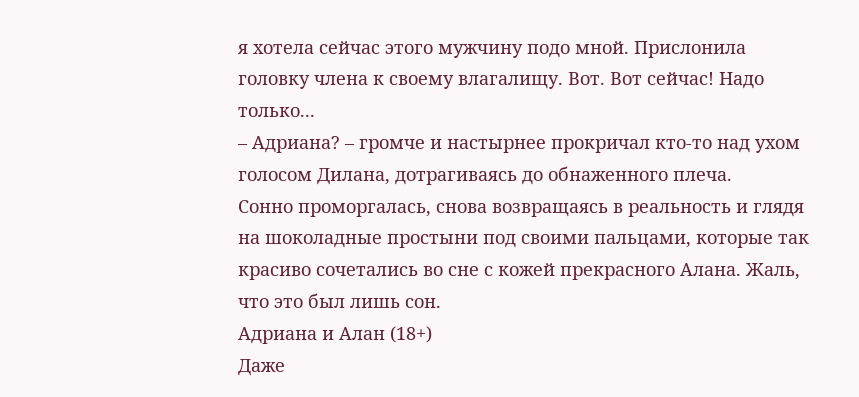я хотела сейчас этого мужчину подо мной. Прислонила головку члена к своему влагалищу. Вот. Вот сейчас! Надо только...
– Адриана? – громче и настырнее прокричал кто-то над ухом голосом Дилана, дотрагиваясь до обнаженного плеча.
Сонно проморгалась, снова возвращаясь в реальность и глядя на шоколадные простыни под своими пальцами, которые так красиво сочетались во сне с кожей прекрасного Алана. Жаль, что это был лишь сон.
Адриана и Алан (18+)
Даже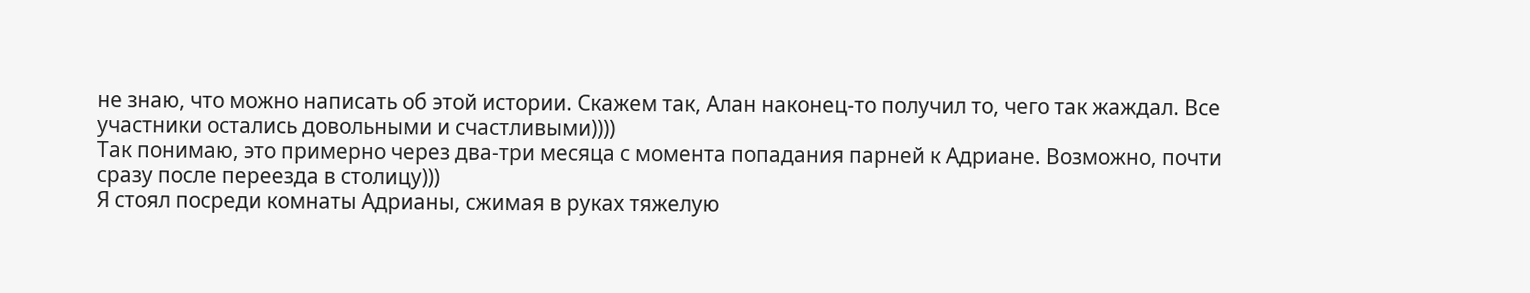не знаю, что можно написать об этой истории. Скажем так, Алан наконец-то получил то, чего так жаждал. Все участники остались довольными и счастливыми))))
Так понимаю, это примерно через два-три месяца с момента попадания парней к Адриане. Возможно, почти сразу после переезда в столицу)))
Я стоял посреди комнаты Адрианы, сжимая в руках тяжелую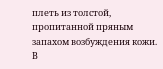плеть из толстой, пропитанной пряным запахом возбуждения кожи. В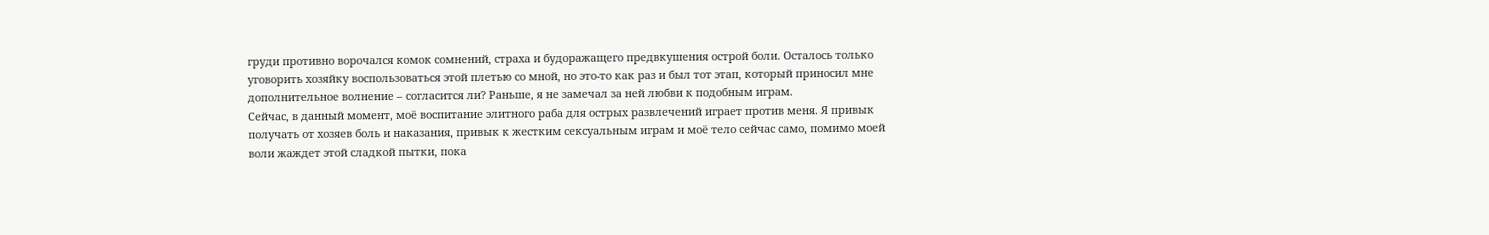груди противно ворочался комок сомнений, страха и будоражащего предвкушения острой боли. Осталось только уговорить хозяйку воспользоваться этой плетью со мной, но это-то как раз и был тот этап, который приносил мне дополнительное волнение – согласится ли? Раньше, я не замечал за ней любви к подобным играм.
Сейчас, в данный момент, моё воспитание элитного раба для острых развлечений играет против меня. Я привык получать от хозяев боль и наказания, привык к жестким сексуальным играм и моё тело сейчас само, помимо моей воли жаждет этой сладкой пытки, пока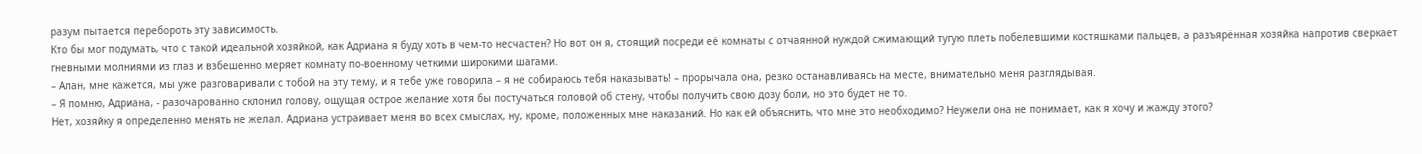разум пытается перебороть эту зависимость.
Кто бы мог подумать, что с такой идеальной хозяйкой, как Адриана я буду хоть в чем-то несчастен? Но вот он я, стоящий посреди её комнаты с отчаянной нуждой сжимающий тугую плеть побелевшими костяшками пальцев, а разъярённая хозяйка напротив сверкает гневными молниями из глаз и взбешенно меряет комнату по-военному четкими широкими шагами.
– Алан, мне кажется, мы уже разговаривали с тобой на эту тему, и я тебе уже говорила – я не собираюсь тебя наказывать! – прорычала она, резко останавливаясь на месте, внимательно меня разглядывая.
– Я помню, Адриана, - разочарованно склонил голову, ощущая острое желание хотя бы постучаться головой об стену, чтобы получить свою дозу боли, но это будет не то.
Нет, хозяйку я определенно менять не желал. Адриана устраивает меня во всех смыслах, ну, кроме, положенных мне наказаний. Но как ей объяснить, что мне это необходимо? Неужели она не понимает, как я хочу и жажду этого?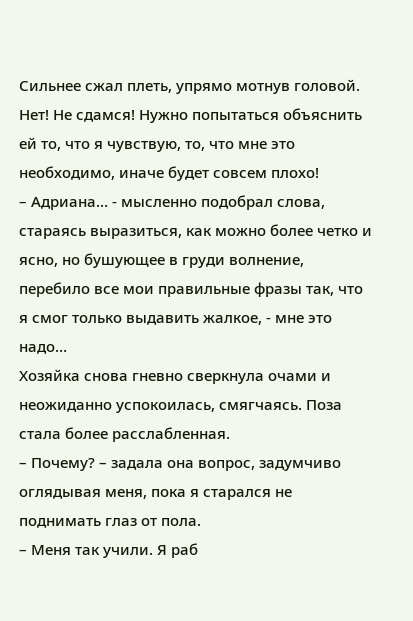Сильнее сжал плеть, упрямо мотнув головой. Нет! Не сдамся! Нужно попытаться объяснить ей то, что я чувствую, то, что мне это необходимо, иначе будет совсем плохо!
– Адриана… - мысленно подобрал слова, стараясь выразиться, как можно более четко и ясно, но бушующее в груди волнение, перебило все мои правильные фразы так, что я смог только выдавить жалкое, - мне это надо…
Хозяйка снова гневно сверкнула очами и неожиданно успокоилась, смягчаясь. Поза стала более расслабленная.
– Почему? – задала она вопрос, задумчиво оглядывая меня, пока я старался не поднимать глаз от пола.
– Меня так учили. Я раб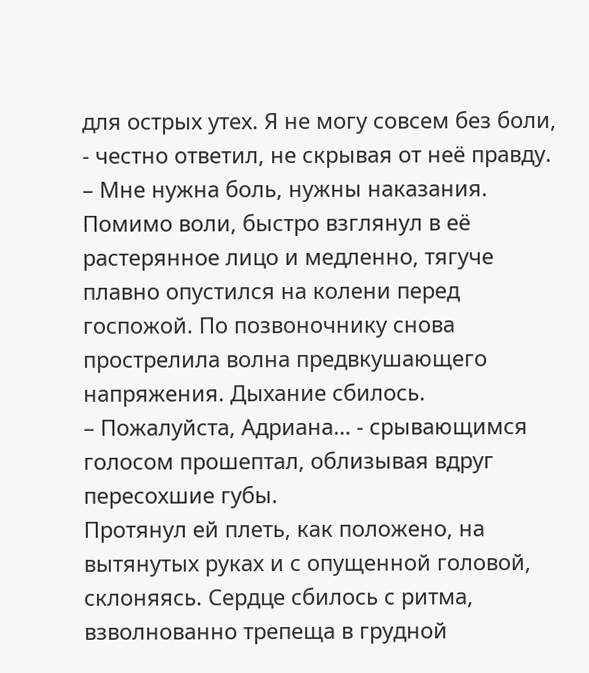для острых утех. Я не могу совсем без боли, - честно ответил, не скрывая от неё правду. – Мне нужна боль, нужны наказания.
Помимо воли, быстро взглянул в её растерянное лицо и медленно, тягуче плавно опустился на колени перед госпожой. По позвоночнику снова прострелила волна предвкушающего напряжения. Дыхание сбилось.
– Пожалуйста, Адриана… - срывающимся голосом прошептал, облизывая вдруг пересохшие губы.
Протянул ей плеть, как положено, на вытянутых руках и с опущенной головой, склоняясь. Сердце сбилось с ритма, взволнованно трепеща в грудной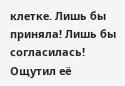клетке. Лишь бы приняла! Лишь бы согласилась!
Ощутил её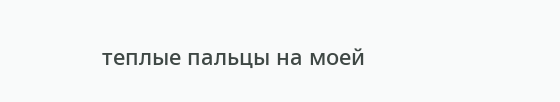теплые пальцы на моей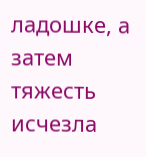ладошке, а затем тяжесть исчезла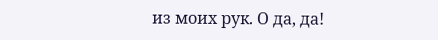из моих рук. О да, да!